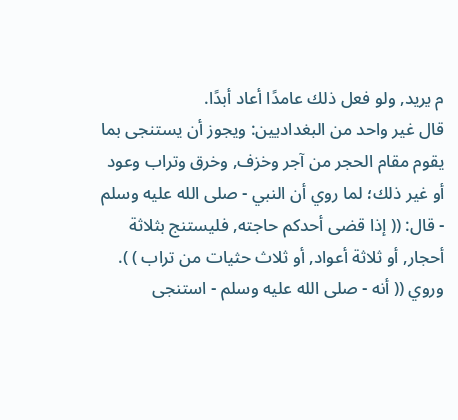م يريد, ولو فعل ذلك عامدًا أعاد أبدًا.
قال غير واحد من البغداديين: ويجوز أن يستنجى بما يقوم مقام الحجر من آجر وخزف, وخرق وتراب وعود أو غير ذلك؛ لما روي أن النبي - صلى الله عليه وسلم - قال: (( إذا قضى أحدكم حاجته, فليستنج بثلاثة أحجار, أو ثلاثة أعواد, أو ثلاث حثيات من تراب ) ). وروي (( أنه - صلى الله عليه وسلم - استنجى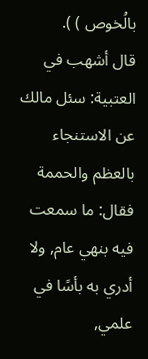بالُخوص ) ).
قال أشهب في العتبية: سئل مالك عن الاستنجاء بالعظم والحممة فقال: ما سمعت فيه بنهي عام, ولا أدري به بأسًا في علمي,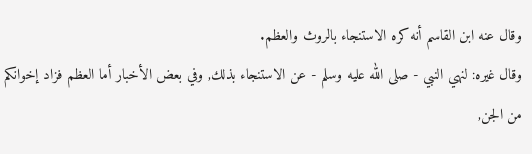وقال عنه ابن القاسم أنه كره الاستنجاء بالروث والعظم.
وقال غيره: لنهي النبي - صلى الله عليه وسلم - عن الاستنجاء بذلك, وفي بعض الأخبار أما العظم فزاد إخوانكم من الجن,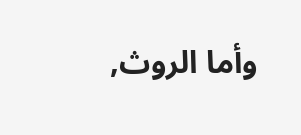وأما الروث,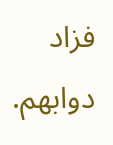فزاد دوابهم.